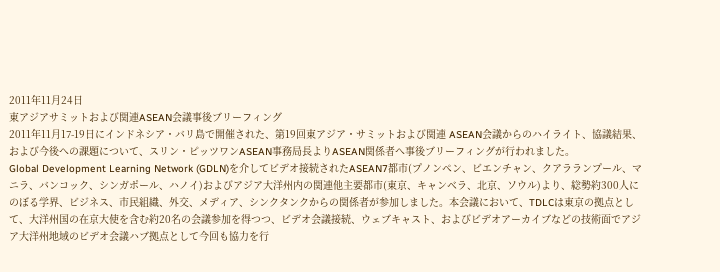2011年11月24日
東アジアサミットおよび関連ASEAN会議事後ブリーフィング
2011年11月17-19日にインドネシア・バリ島で開催された、第19回東アジア・サミットおよび関連 ASEAN会議からのハイライト、協議結果、および今後への課題について、スリン・ピッツワンASEAN事務局長よりASEAN関係者へ事後ブリーフィングが行われました。
Global Development Learning Network (GDLN)を介してビデオ接続されたASEAN7都市(プノンペン、ビエンチャン、クアラランプール、マニラ、バンコック、シンガポール、ハノイ)およびアジア大洋州内の関連他主要都市(東京、キャンベラ、北京、ソウル)より、総勢約300人にのぼる学界、ビジネス、市民組織、外交、メディア、シンクタンクからの関係者が参加しました。本会議において、TDLCは東京の拠点として、大洋州国の在京大使を含む約20名の会議参加を得つつ、ビデオ会議接続、ウェブキャスト、およびビデオアーカイブなどの技術面でアジア大洋州地域のビデオ会議ハブ拠点として今回も協力を行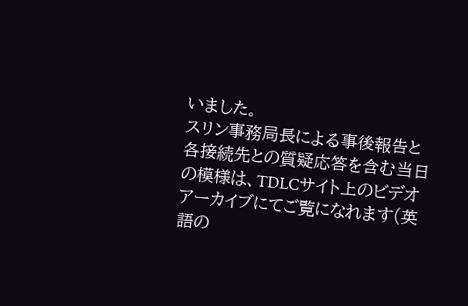いました。
スリン事務局長による事後報告と各接続先との質疑応答を含む当日の模様は、TDLCサイト上のビデオアーカイブにてご覧になれます(英語の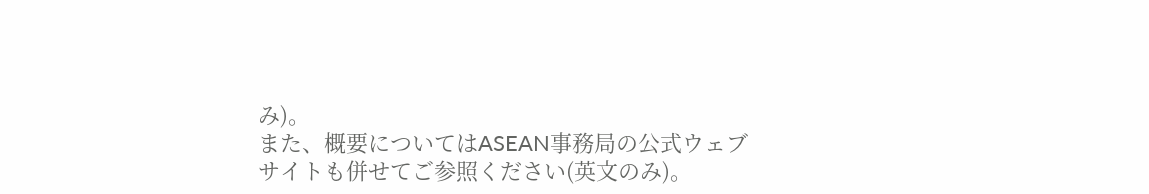み)。
また、概要についてはASEAN事務局の公式ウェブサイトも併せてご参照ください(英文のみ)。